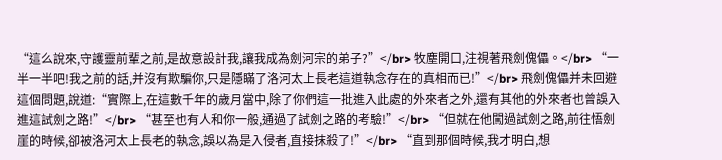“這么說來,守護靈前輩之前,是故意設計我,讓我成為劍河宗的弟子?”</br> 牧塵開口,注視著飛劍傀儡。</br> “一半一半吧!我之前的話,并沒有欺騙你,只是隱瞞了洛河太上長老這道執念存在的真相而已!”</br> 飛劍傀儡并未回避這個問題,說道:“實際上,在這數千年的歲月當中,除了你們這一批進入此處的外來者之外,還有其他的外來者也曾誤入進這試劍之路!”</br> “甚至也有人和你一般,通過了試劍之路的考驗!”</br> “但就在他闖過試劍之路,前往悟劍崖的時候,卻被洛河太上長老的執念,誤以為是入侵者,直接抹殺了!”</br> “直到那個時候,我才明白,想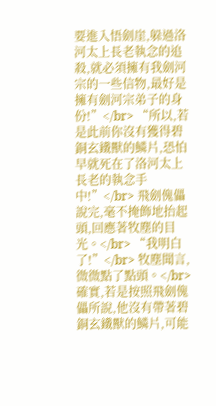要進入悟劍崖,躲過洛河太上長老執念的追殺,就必須擁有我劍河宗的一些信物,最好是擁有劍河宗弟子的身份!”</br> “所以,若是此前你沒有獲得碧銅玄鐵獸的鱗片,恐怕早就死在了洛河太上長老的執念手中!”</br> 飛劍傀儡說完,毫不掩飾地抬起頭,回應著牧塵的目光。</br> “我明白了!”</br> 牧塵聞言,微微點了點頭。</br> 確實,若是按照飛劍傀儡所說,他沒有帶著碧銅玄鐵獸的鱗片,可能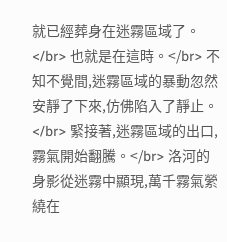就已經葬身在迷霧區域了。</br> 也就是在這時。</br> 不知不覺間,迷霧區域的暴動忽然安靜了下來,仿佛陷入了靜止。</br> 緊接著,迷霧區域的出口,霧氣開始翻騰。</br> 洛河的身影從迷霧中顯現,萬千霧氣縈繞在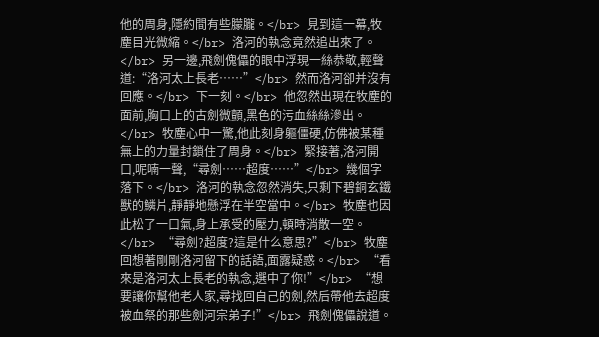他的周身,隱約間有些朦朧。</br> 見到這一幕,牧塵目光微縮。</br> 洛河的執念竟然追出來了。</br> 另一邊,飛劍傀儡的眼中浮現一絲恭敬,輕聲道:“洛河太上長老……”</br> 然而洛河卻并沒有回應。</br> 下一刻。</br> 他忽然出現在牧塵的面前,胸口上的古劍微顫,黑色的污血絲絲滲出。</br> 牧塵心中一驚,他此刻身軀僵硬,仿佛被某種無上的力量封鎖住了周身。</br> 緊接著,洛河開口,呢喃一聲,“尋劍……超度……”</br> 幾個字落下。</br> 洛河的執念忽然消失,只剩下碧銅玄鐵獸的鱗片,靜靜地懸浮在半空當中。</br> 牧塵也因此松了一口氣,身上承受的壓力,頓時消散一空。</br> “尋劍?超度?這是什么意思?”</br> 牧塵回想著剛剛洛河留下的話語,面露疑惑。</br> “看來是洛河太上長老的執念,選中了你!”</br> “想要讓你幫他老人家,尋找回自己的劍,然后帶他去超度被血祭的那些劍河宗弟子!”</br> 飛劍傀儡說道。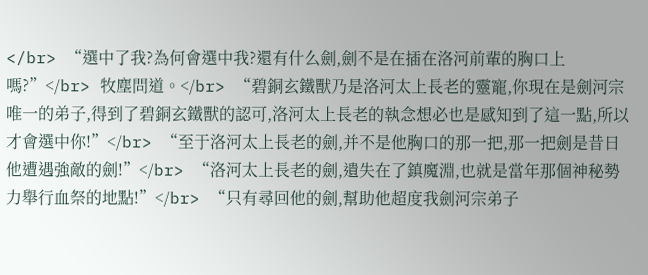</br> “選中了我?為何會選中我?還有什么劍,劍不是在插在洛河前輩的胸口上嗎?”</br> 牧塵問道。</br> “碧銅玄鐵獸乃是洛河太上長老的靈寵,你現在是劍河宗唯一的弟子,得到了碧銅玄鐵獸的認可,洛河太上長老的執念想必也是感知到了這一點,所以才會選中你!”</br> “至于洛河太上長老的劍,并不是他胸口的那一把,那一把劍是昔日他遭遇強敵的劍!”</br> “洛河太上長老的劍,遺失在了鎮魔淵,也就是當年那個神秘勢力舉行血祭的地點!”</br> “只有尋回他的劍,幫助他超度我劍河宗弟子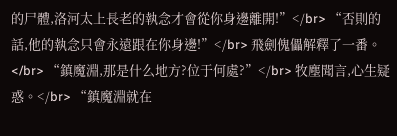的尸體,洛河太上長老的執念才會從你身邊離開!”</br> “否則的話,他的執念只會永遠跟在你身邊!”</br> 飛劍傀儡解釋了一番。</br> “鎮魔淵,那是什么地方?位于何處?”</br> 牧塵聞言,心生疑惑。</br> “鎮魔淵就在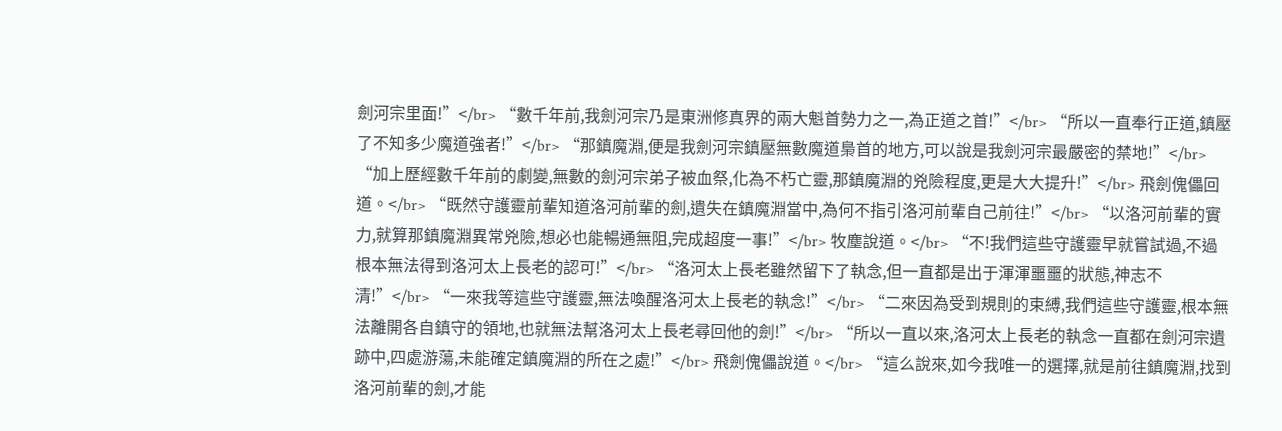劍河宗里面!”</br> “數千年前,我劍河宗乃是東洲修真界的兩大魁首勢力之一,為正道之首!”</br> “所以一直奉行正道,鎮壓了不知多少魔道強者!”</br> “那鎮魔淵,便是我劍河宗鎮壓無數魔道梟首的地方,可以說是我劍河宗最嚴密的禁地!”</br> “加上歷經數千年前的劇變,無數的劍河宗弟子被血祭,化為不朽亡靈,那鎮魔淵的兇險程度,更是大大提升!”</br> 飛劍傀儡回道。</br> “既然守護靈前輩知道洛河前輩的劍,遺失在鎮魔淵當中,為何不指引洛河前輩自己前往!”</br> “以洛河前輩的實力,就算那鎮魔淵異常兇險,想必也能暢通無阻,完成超度一事!”</br> 牧塵說道。</br> “不!我們這些守護靈早就嘗試過,不過根本無法得到洛河太上長老的認可!”</br> “洛河太上長老雖然留下了執念,但一直都是出于渾渾噩噩的狀態,神志不清!”</br> “一來我等這些守護靈,無法喚醒洛河太上長老的執念!”</br> “二來因為受到規則的束縛,我們這些守護靈,根本無法離開各自鎮守的領地,也就無法幫洛河太上長老尋回他的劍!”</br> “所以一直以來,洛河太上長老的執念一直都在劍河宗遺跡中,四處游蕩,未能確定鎮魔淵的所在之處!”</br> 飛劍傀儡說道。</br> “這么說來,如今我唯一的選擇,就是前往鎮魔淵,找到洛河前輩的劍,才能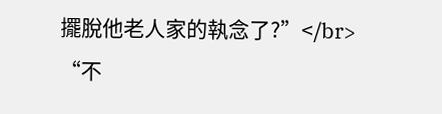擺脫他老人家的執念了?”</br> “不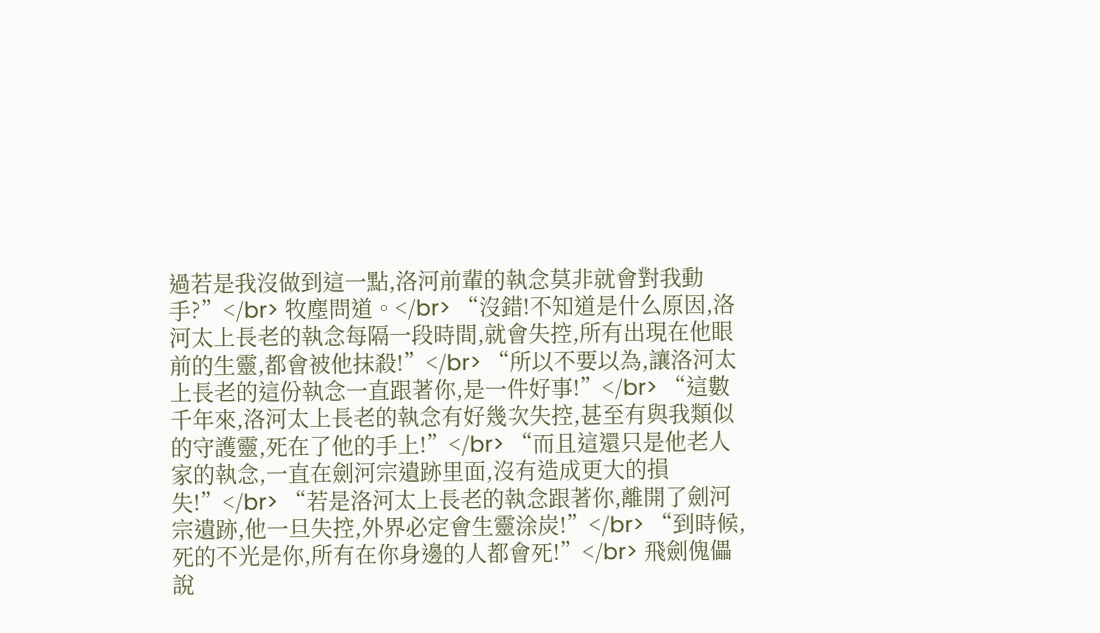過若是我沒做到這一點,洛河前輩的執念莫非就會對我動手?”</br> 牧塵問道。</br> “沒錯!不知道是什么原因,洛河太上長老的執念每隔一段時間,就會失控,所有出現在他眼前的生靈,都會被他抹殺!”</br> “所以不要以為,讓洛河太上長老的這份執念一直跟著你,是一件好事!”</br> “這數千年來,洛河太上長老的執念有好幾次失控,甚至有與我類似的守護靈,死在了他的手上!”</br> “而且這還只是他老人家的執念,一直在劍河宗遺跡里面,沒有造成更大的損失!”</br> “若是洛河太上長老的執念跟著你,離開了劍河宗遺跡,他一旦失控,外界必定會生靈涂炭!”</br> “到時候,死的不光是你,所有在你身邊的人都會死!”</br> 飛劍傀儡說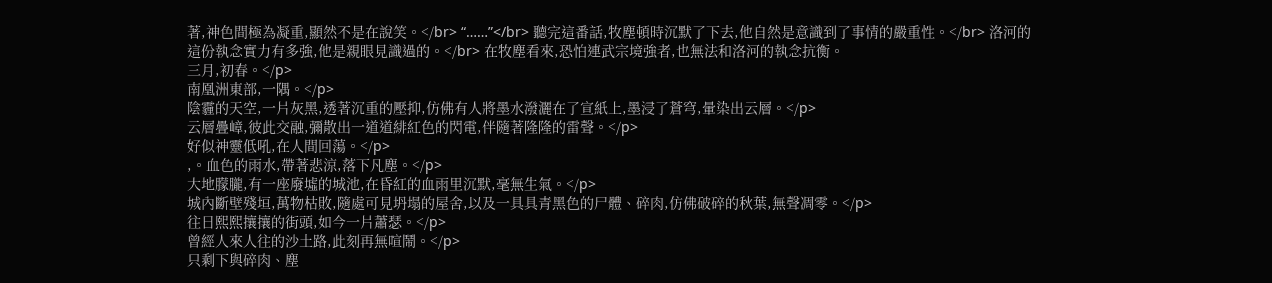著,神色間極為凝重,顯然不是在說笑。</br> “……”</br> 聽完這番話,牧塵頓時沉默了下去,他自然是意識到了事情的嚴重性。</br> 洛河的這份執念實力有多強,他是親眼見識過的。</br> 在牧塵看來,恐怕連武宗境強者,也無法和洛河的執念抗衡。
三月,初春。</p>
南凰洲東部,一隅。</p>
陰霾的天空,一片灰黑,透著沉重的壓抑,仿佛有人將墨水潑灑在了宣紙上,墨浸了蒼穹,暈染出云層。</p>
云層疊嶂,彼此交融,彌散出一道道緋紅色的閃電,伴隨著隆隆的雷聲。</p>
好似神靈低吼,在人間回蕩。</p>
,。血色的雨水,帶著悲涼,落下凡塵。</p>
大地朦朧,有一座廢墟的城池,在昏紅的血雨里沉默,毫無生氣。</p>
城內斷壁殘垣,萬物枯敗,隨處可見坍塌的屋舍,以及一具具青黑色的尸體、碎肉,仿佛破碎的秋葉,無聲凋零。</p>
往日熙熙攘攘的街頭,如今一片蕭瑟。</p>
曾經人來人往的沙土路,此刻再無喧鬧。</p>
只剩下與碎肉、塵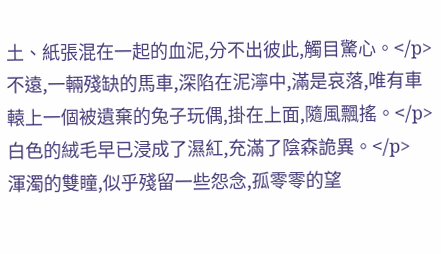土、紙張混在一起的血泥,分不出彼此,觸目驚心。</p>
不遠,一輛殘缺的馬車,深陷在泥濘中,滿是哀落,唯有車轅上一個被遺棄的兔子玩偶,掛在上面,隨風飄搖。</p>
白色的絨毛早已浸成了濕紅,充滿了陰森詭異。</p>
渾濁的雙瞳,似乎殘留一些怨念,孤零零的望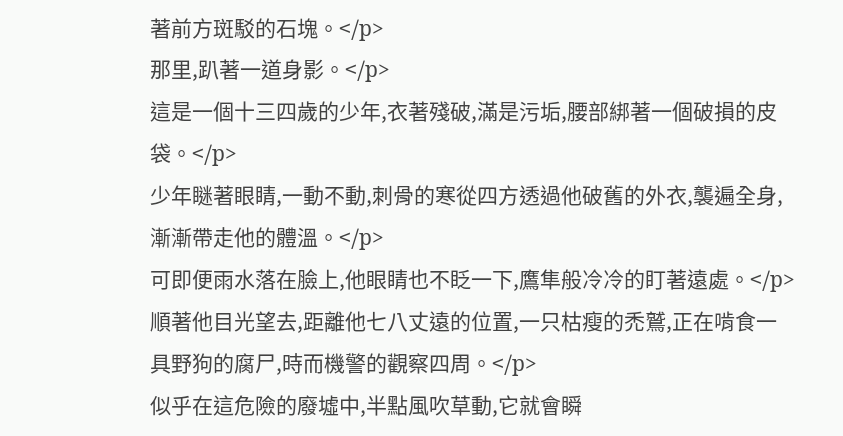著前方斑駁的石塊。</p>
那里,趴著一道身影。</p>
這是一個十三四歲的少年,衣著殘破,滿是污垢,腰部綁著一個破損的皮袋。</p>
少年瞇著眼睛,一動不動,刺骨的寒從四方透過他破舊的外衣,襲遍全身,漸漸帶走他的體溫。</p>
可即便雨水落在臉上,他眼睛也不眨一下,鷹隼般冷冷的盯著遠處。</p>
順著他目光望去,距離他七八丈遠的位置,一只枯瘦的禿鷲,正在啃食一具野狗的腐尸,時而機警的觀察四周。</p>
似乎在這危險的廢墟中,半點風吹草動,它就會瞬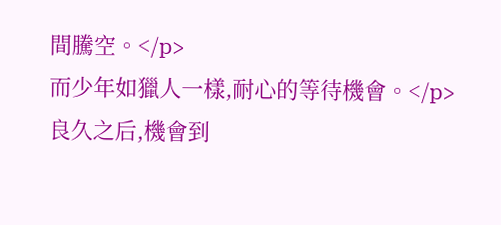間騰空。</p>
而少年如獵人一樣,耐心的等待機會。</p>
良久之后,機會到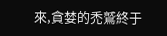來,貪婪的禿鷲終于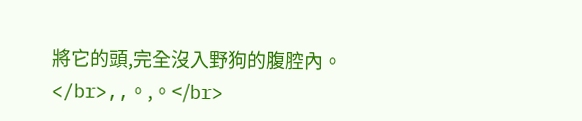將它的頭,完全沒入野狗的腹腔內。</br>,,。,。</br>